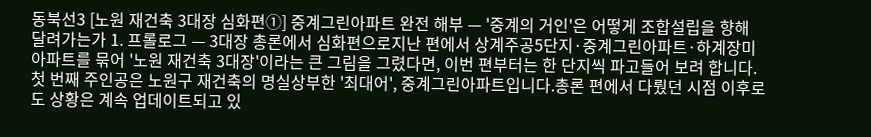동북선3 [노원 재건축 3대장 심화편①] 중계그린아파트 완전 해부 — '중계의 거인'은 어떻게 조합설립을 향해 달려가는가 1. 프롤로그 — 3대장 총론에서 심화편으로지난 편에서 상계주공5단지·중계그린아파트·하계장미아파트를 묶어 '노원 재건축 3대장'이라는 큰 그림을 그렸다면, 이번 편부터는 한 단지씩 파고들어 보려 합니다. 첫 번째 주인공은 노원구 재건축의 명실상부한 '최대어', 중계그린아파트입니다.총론 편에서 다뤘던 시점 이후로도 상황은 계속 업데이트되고 있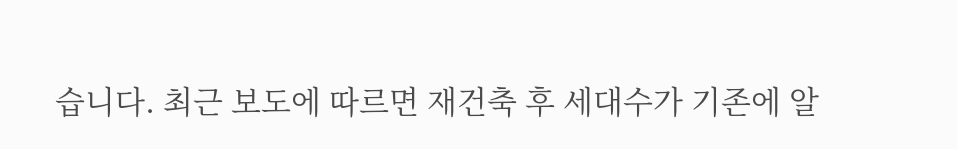습니다. 최근 보도에 따르면 재건축 후 세대수가 기존에 알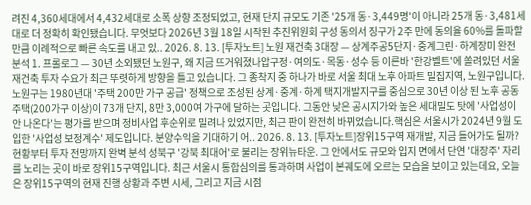려진 4,360세대에서 4,432세대로 소폭 상향 조정되었고, 현재 단지 규모도 기존 '25개 동·3,449명'이 아니라 25개 동·3,481세대로 더 정확히 확인됐습니다. 무엇보다 2026년 3월 18일 시작된 추진위원회 구성 동의서 징구가 2주 만에 동의율 60%를 돌파할 만큼 이례적으로 빠른 속도를 내고 있.. 2026. 8. 13. [투자노트] 노원 재건축 3대장 — 상계주공5단지·중계그린·하계장미 완전 분석 1. 프롤로그 — 30년 소외됐던 노원구, 왜 지금 뜨거워졌나압구정·여의도·목동·성수 등 이른바 '한강벨트'에 쏠려있던 서울 재건축 투자 수요가 최근 뚜렷하게 방향을 틀고 있습니다. 그 종착지 중 하나가 바로 서울 최대 노후 아파트 밀집지역, 노원구입니다. 노원구는 1980년대 '주택 200만 가구 공급' 정책으로 조성된 상계·중계·하계 택지개발지구를 중심으로 30년 이상 된 노후 공동주택(200가구 이상)이 73개 단지, 8만 3,000여 가구에 달하는 곳입니다. 그동안 낮은 공시지가와 높은 세대밀도 탓에 '사업성이 안 나온다'는 평가를 받으며 정비사업 후순위로 밀려나 있었지만, 최근 판이 완전히 바뀌었습니다.핵심은 서울시가 2024년 9월 도입한 '사업성 보정계수' 제도입니다. 분양수익을 기대하기 어.. 2026. 8. 13. [투자노트]장위15구역 재개발, 지금 들어가도 될까? 현황부터 투자 전망까지 완벽 분석 성북구 '강북 최대어'로 불리는 장위뉴타운. 그 안에서도 규모와 입지 면에서 단연 '대장주' 자리를 노리는 곳이 바로 장위15구역입니다. 최근 서울시 통합심의를 통과하며 사업이 본궤도에 오르는 모습을 보이고 있는데요, 오늘은 장위15구역의 현재 진행 상황과 주변 시세, 그리고 지금 시점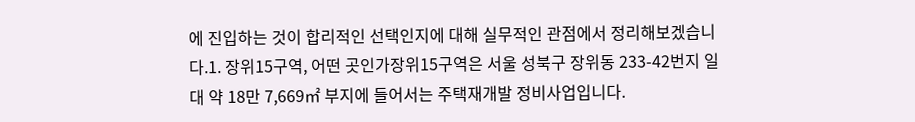에 진입하는 것이 합리적인 선택인지에 대해 실무적인 관점에서 정리해보겠습니다.1. 장위15구역, 어떤 곳인가장위15구역은 서울 성북구 장위동 233-42번지 일대 약 18만 7,669㎡ 부지에 들어서는 주택재개발 정비사업입니다.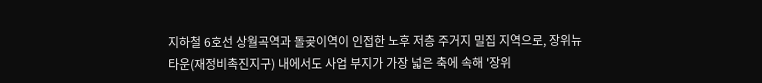지하철 6호선 상월곡역과 돌곶이역이 인접한 노후 저층 주거지 밀집 지역으로, 장위뉴타운(재정비촉진지구) 내에서도 사업 부지가 가장 넓은 축에 속해 '장위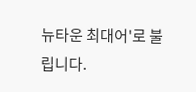뉴타운 최대어'로 불립니다.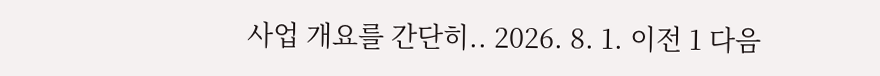사업 개요를 간단히.. 2026. 8. 1. 이전 1 다음